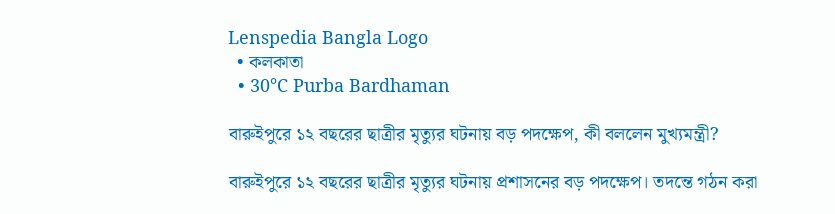Lenspedia Bangla Logo
  • কলকাতা
  • 30℃ Purba Bardhaman

বারুইপুরে ১২ বছরের ছাত্রীর মৃত্যুর ঘটনায় বড় পদক্ষেপ, কী বললেন মুখ্যমন্ত্রী?

বারুইপুরে ১২ বছরের ছাত্রীর মৃত্যুর ঘটনায় প্রশাসনের বড় পদক্ষেপ। তদন্তে গঠন করা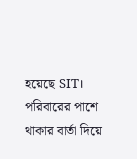হয়েছে SIT। পরিবারের পাশে থাকার বার্তা দিয়ে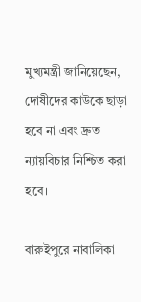মুখ্যমন্ত্রী জানিয়েছেন, দোষীদের কাউকে ছাড়া হবে না এবং দ্রুত ন্যায়বিচার নিশ্চিত করা হবে।

বারুইপুরে নাবালিকা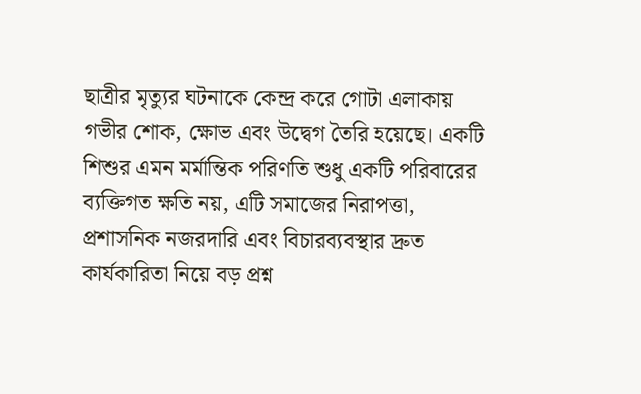ছাত্রীর মৃত্যুর ঘটনাকে কেন্দ্র করে গোটা এলাকায় গভীর শোক, ক্ষোভ এবং উদ্বেগ তৈরি হয়েছে। একটি শিশুর এমন মর্মান্তিক পরিণতি শুধু একটি পরিবারের ব্যক্তিগত ক্ষতি নয়, এটি সমাজের নিরাপত্তা, প্রশাসনিক নজরদারি এবং বিচারব্যবস্থার দ্রুত কার্যকারিতা নিয়ে বড় প্রশ্ন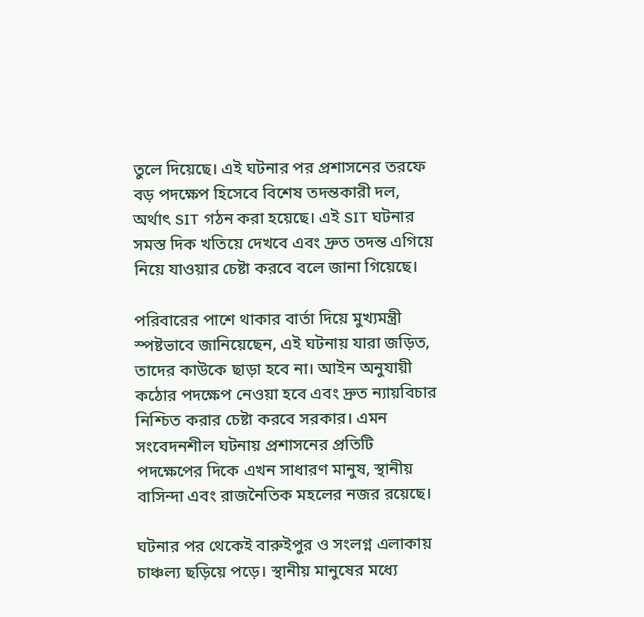তুলে দিয়েছে। এই ঘটনার পর প্রশাসনের তরফে বড় পদক্ষেপ হিসেবে বিশেষ তদন্তকারী দল, অর্থাৎ SIT গঠন করা হয়েছে। এই SIT ঘটনার সমস্ত দিক খতিয়ে দেখবে এবং দ্রুত তদন্ত এগিয়ে নিয়ে যাওয়ার চেষ্টা করবে বলে জানা গিয়েছে।

পরিবারের পাশে থাকার বার্তা দিয়ে মুখ্যমন্ত্রী স্পষ্টভাবে জানিয়েছেন, এই ঘটনায় যারা জড়িত, তাদের কাউকে ছাড়া হবে না। আইন অনুযায়ী কঠোর পদক্ষেপ নেওয়া হবে এবং দ্রুত ন্যায়বিচার নিশ্চিত করার চেষ্টা করবে সরকার। এমন সংবেদনশীল ঘটনায় প্রশাসনের প্রতিটি পদক্ষেপের দিকে এখন সাধারণ মানুষ, স্থানীয় বাসিন্দা এবং রাজনৈতিক মহলের নজর রয়েছে।

ঘটনার পর থেকেই বারুইপুর ও সংলগ্ন এলাকায় চাঞ্চল্য ছড়িয়ে পড়ে। স্থানীয় মানুষের মধ্যে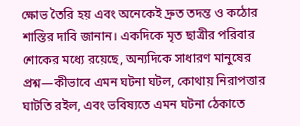ক্ষোভ তৈরি হয় এবং অনেকেই দ্রুত তদন্ত ও কঠোর শাস্তির দাবি জানান। একদিকে মৃত ছাত্রীর পরিবার শোকের মধ্যে রয়েছে, অন্যদিকে সাধারণ মানুষের প্রশ্ন—কীভাবে এমন ঘটনা ঘটল, কোথায় নিরাপত্তার ঘাটতি রইল, এবং ভবিষ্যতে এমন ঘটনা ঠেকাতে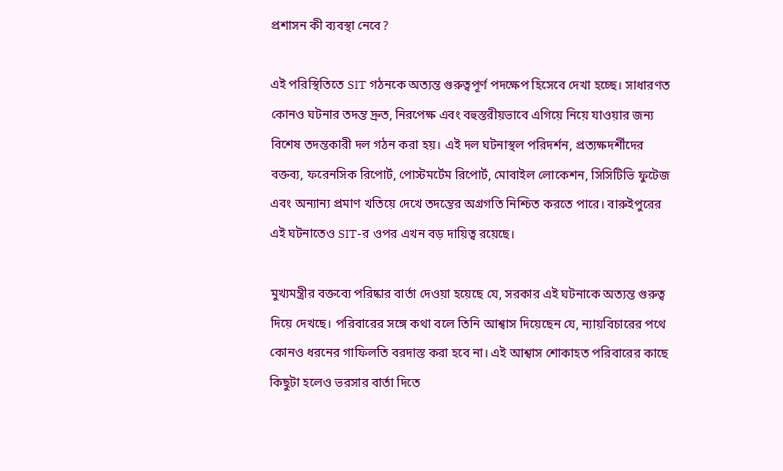প্রশাসন কী ব্যবস্থা নেবে?

এই পরিস্থিতিতে SIT গঠনকে অত্যন্ত গুরুত্বপূর্ণ পদক্ষেপ হিসেবে দেখা হচ্ছে। সাধারণত কোনও ঘটনার তদন্ত দ্রুত, নিরপেক্ষ এবং বহুস্তরীয়ভাবে এগিয়ে নিয়ে যাওয়ার জন্য বিশেষ তদন্তকারী দল গঠন করা হয়। এই দল ঘটনাস্থল পরিদর্শন, প্রত্যক্ষদর্শীদের বক্তব্য, ফরেনসিক রিপোর্ট, পোস্টমর্টেম রিপোর্ট, মোবাইল লোকেশন, সিসিটিভি ফুটেজ এবং অন্যান্য প্রমাণ খতিয়ে দেখে তদন্তের অগ্রগতি নিশ্চিত করতে পারে। বারুইপুরের এই ঘটনাতেও SIT-র ওপর এখন বড় দায়িত্ব রয়েছে।

মুখ্যমন্ত্রীর বক্তব্যে পরিষ্কার বার্তা দেওয়া হয়েছে যে, সরকার এই ঘটনাকে অত্যন্ত গুরুত্ব দিয়ে দেখছে। পরিবারের সঙ্গে কথা বলে তিনি আশ্বাস দিয়েছেন যে, ন্যায়বিচারের পথে কোনও ধরনের গাফিলতি বরদাস্ত করা হবে না। এই আশ্বাস শোকাহত পরিবারের কাছে কিছুটা হলেও ভরসার বার্তা দিতে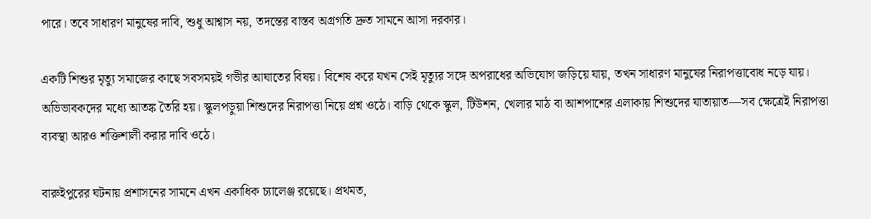পারে। তবে সাধারণ মানুষের দাবি, শুধু আশ্বাস নয়, তদন্তের বাস্তব অগ্রগতি দ্রুত সামনে আসা দরকার।

একটি শিশুর মৃত্যু সমাজের কাছে সবসময়ই গভীর আঘাতের বিষয়। বিশেষ করে যখন সেই মৃত্যুর সঙ্গে অপরাধের অভিযোগ জড়িয়ে যায়, তখন সাধারণ মানুষের নিরাপত্তাবোধ নড়ে যায়। অভিভাবকদের মধ্যে আতঙ্ক তৈরি হয়। স্কুলপড়ুয়া শিশুদের নিরাপত্তা নিয়ে প্রশ্ন ওঠে। বাড়ি থেকে স্কুল, টিউশন, খেলার মাঠ বা আশপাশের এলাকায় শিশুদের যাতায়াত—সব ক্ষেত্রেই নিরাপত্তা ব্যবস্থা আরও শক্তিশালী করার দাবি ওঠে।

বারুইপুরের ঘটনায় প্রশাসনের সামনে এখন একাধিক চ্যালেঞ্জ রয়েছে। প্রথমত,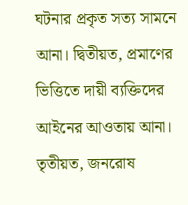ঘটনার প্রকৃত সত্য সামনে আনা। দ্বিতীয়ত, প্রমাণের ভিত্তিতে দায়ী ব্যক্তিদের আইনের আওতায় আনা। তৃতীয়ত, জনরোষ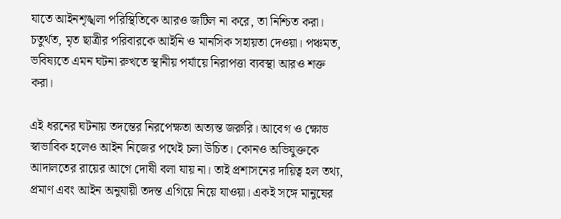যাতে আইনশৃঙ্খলা পরিস্থিতিকে আরও জটিল না করে, তা নিশ্চিত করা। চতুর্থত, মৃত ছাত্রীর পরিবারকে আইনি ও মানসিক সহায়তা দেওয়া। পঞ্চমত, ভবিষ্যতে এমন ঘটনা রুখতে স্থানীয় পর্যায়ে নিরাপত্তা ব্যবস্থা আরও শক্ত করা।

এই ধরনের ঘটনায় তদন্তের নিরপেক্ষতা অত্যন্ত জরুরি। আবেগ ও ক্ষোভ স্বাভাবিক হলেও আইন নিজের পথেই চলা উচিত। কোনও অভিযুক্তকে আদালতের রায়ের আগে দোষী বলা যায় না। তাই প্রশাসনের দায়িত্ব হল তথ্য, প্রমাণ এবং আইন অনুযায়ী তদন্ত এগিয়ে নিয়ে যাওয়া। একই সঙ্গে মানুষের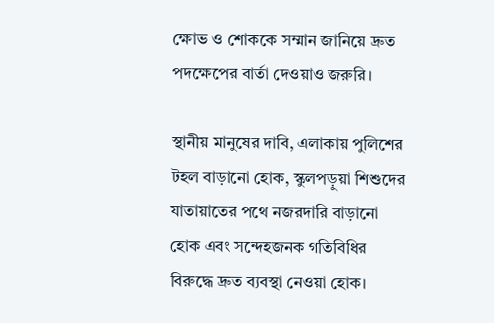ক্ষোভ ও শোককে সম্মান জানিয়ে দ্রুত পদক্ষেপের বার্তা দেওয়াও জরুরি।

স্থানীয় মানুষের দাবি, এলাকায় পুলিশের টহল বাড়ানো হোক, স্কুলপড়ুয়া শিশুদের যাতায়াতের পথে নজরদারি বাড়ানো হোক এবং সন্দেহজনক গতিবিধির বিরুদ্ধে দ্রুত ব্যবস্থা নেওয়া হোক।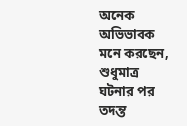অনেক অভিভাবক মনে করছেন, শুধুমাত্র ঘটনার পর তদন্ত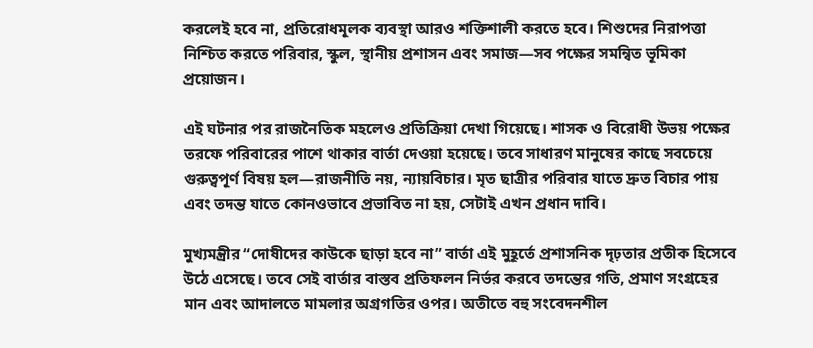করলেই হবে না, প্রতিরোধমূলক ব্যবস্থা আরও শক্তিশালী করতে হবে। শিশুদের নিরাপত্তা নিশ্চিত করতে পরিবার, স্কুল, স্থানীয় প্রশাসন এবং সমাজ—সব পক্ষের সমন্বিত ভূমিকা প্রয়োজন।

এই ঘটনার পর রাজনৈতিক মহলেও প্রতিক্রিয়া দেখা গিয়েছে। শাসক ও বিরোধী উভয় পক্ষের তরফে পরিবারের পাশে থাকার বার্তা দেওয়া হয়েছে। তবে সাধারণ মানুষের কাছে সবচেয়ে গুরুত্বপূর্ণ বিষয় হল—রাজনীতি নয়, ন্যায়বিচার। মৃত ছাত্রীর পরিবার যাতে দ্রুত বিচার পায় এবং তদন্ত যাতে কোনওভাবে প্রভাবিত না হয়, সেটাই এখন প্রধান দাবি।

মুখ্যমন্ত্রীর “দোষীদের কাউকে ছাড়া হবে না” বার্তা এই মুহূর্তে প্রশাসনিক দৃঢ়তার প্রতীক হিসেবে উঠে এসেছে। তবে সেই বার্তার বাস্তব প্রতিফলন নির্ভর করবে তদন্তের গতি, প্রমাণ সংগ্রহের মান এবং আদালতে মামলার অগ্রগতির ওপর। অতীতে বহু সংবেদনশীল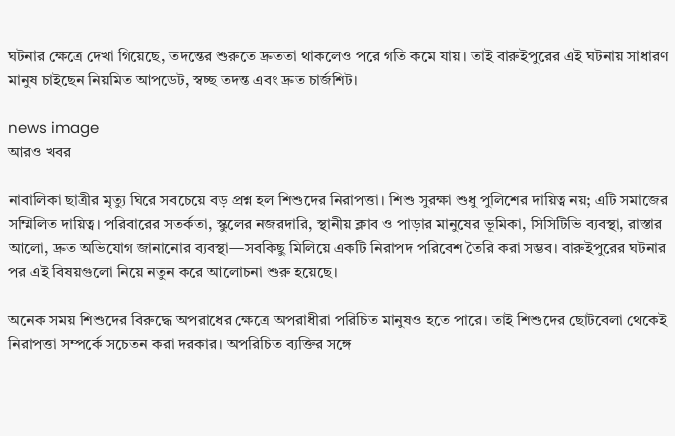ঘটনার ক্ষেত্রে দেখা গিয়েছে, তদন্তের শুরুতে দ্রুততা থাকলেও পরে গতি কমে যায়। তাই বারুইপুরের এই ঘটনায় সাধারণ মানুষ চাইছেন নিয়মিত আপডেট, স্বচ্ছ তদন্ত এবং দ্রুত চার্জশিট।

news image
আরও খবর

নাবালিকা ছাত্রীর মৃত্যু ঘিরে সবচেয়ে বড় প্রশ্ন হল শিশুদের নিরাপত্তা। শিশু সুরক্ষা শুধু পুলিশের দায়িত্ব নয়; এটি সমাজের সম্মিলিত দায়িত্ব। পরিবারের সতর্কতা, স্কুলের নজরদারি, স্থানীয় ক্লাব ও পাড়ার মানুষের ভূমিকা, সিসিটিভি ব্যবস্থা, রাস্তার আলো, দ্রুত অভিযোগ জানানোর ব্যবস্থা—সবকিছু মিলিয়ে একটি নিরাপদ পরিবেশ তৈরি করা সম্ভব। বারুইপুরের ঘটনার পর এই বিষয়গুলো নিয়ে নতুন করে আলোচনা শুরু হয়েছে।

অনেক সময় শিশুদের বিরুদ্ধে অপরাধের ক্ষেত্রে অপরাধীরা পরিচিত মানুষও হতে পারে। তাই শিশুদের ছোটবেলা থেকেই নিরাপত্তা সম্পর্কে সচেতন করা দরকার। অপরিচিত ব্যক্তির সঙ্গে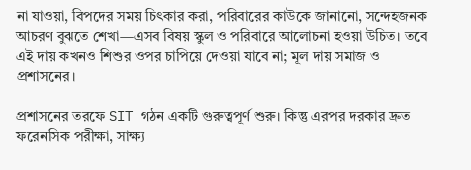না যাওয়া, বিপদের সময় চিৎকার করা, পরিবারের কাউকে জানানো, সন্দেহজনক আচরণ বুঝতে শেখা—এসব বিষয় স্কুল ও পরিবারে আলোচনা হওয়া উচিত। তবে এই দায় কখনও শিশুর ওপর চাপিয়ে দেওয়া যাবে না; মূল দায় সমাজ ও প্রশাসনের।

প্রশাসনের তরফে SIT গঠন একটি গুরুত্বপূর্ণ শুরু। কিন্তু এরপর দরকার দ্রুত ফরেনসিক পরীক্ষা, সাক্ষ্য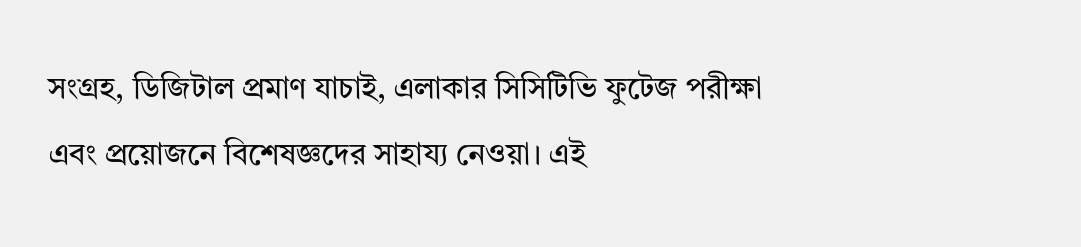সংগ্রহ, ডিজিটাল প্রমাণ যাচাই, এলাকার সিসিটিভি ফুটেজ পরীক্ষা এবং প্রয়োজনে বিশেষজ্ঞদের সাহায্য নেওয়া। এই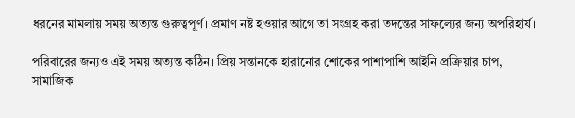ধরনের মামলায় সময় অত্যন্ত গুরুত্বপূর্ণ। প্রমাণ নষ্ট হওয়ার আগে তা সংগ্রহ করা তদন্তের সাফল্যের জন্য অপরিহার্য।

পরিবারের জন্যও এই সময় অত্যন্ত কঠিন। প্রিয় সন্তানকে হারানোর শোকের পাশাপাশি আইনি প্রক্রিয়ার চাপ, সামাজিক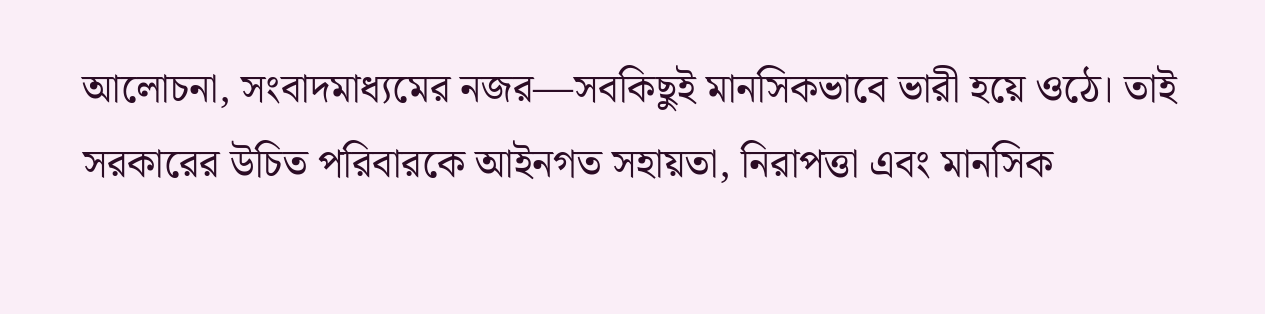আলোচনা, সংবাদমাধ্যমের নজর—সবকিছুই মানসিকভাবে ভারী হয়ে ওঠে। তাই সরকারের উচিত পরিবারকে আইনগত সহায়তা, নিরাপত্তা এবং মানসিক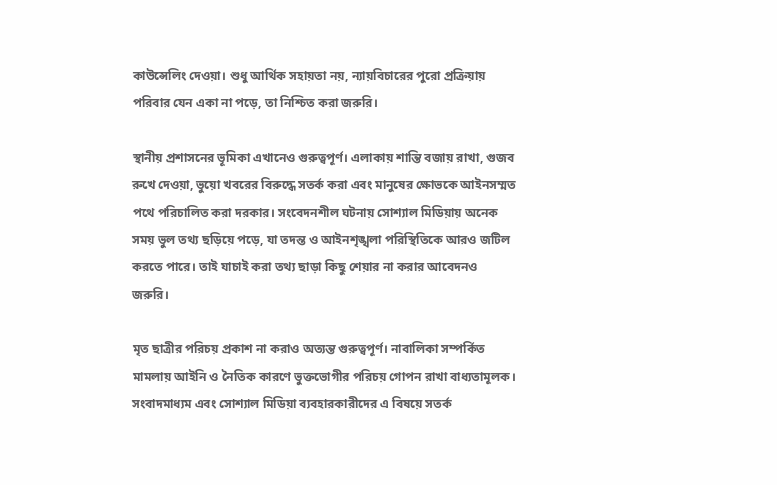কাউন্সেলিং দেওয়া। শুধু আর্থিক সহায়তা নয়, ন্যায়বিচারের পুরো প্রক্রিয়ায় পরিবার যেন একা না পড়ে, তা নিশ্চিত করা জরুরি।

স্থানীয় প্রশাসনের ভূমিকা এখানেও গুরুত্বপূর্ণ। এলাকায় শান্তি বজায় রাখা, গুজব রুখে দেওয়া, ভুয়ো খবরের বিরুদ্ধে সতর্ক করা এবং মানুষের ক্ষোভকে আইনসম্মত পথে পরিচালিত করা দরকার। সংবেদনশীল ঘটনায় সোশ্যাল মিডিয়ায় অনেক সময় ভুল তথ্য ছড়িয়ে পড়ে, যা তদন্ত ও আইনশৃঙ্খলা পরিস্থিতিকে আরও জটিল করতে পারে। তাই যাচাই করা তথ্য ছাড়া কিছু শেয়ার না করার আবেদনও জরুরি।

মৃত ছাত্রীর পরিচয় প্রকাশ না করাও অত্যন্ত গুরুত্বপূর্ণ। নাবালিকা সম্পর্কিত মামলায় আইনি ও নৈতিক কারণে ভুক্তভোগীর পরিচয় গোপন রাখা বাধ্যতামূলক। সংবাদমাধ্যম এবং সোশ্যাল মিডিয়া ব্যবহারকারীদের এ বিষয়ে সতর্ক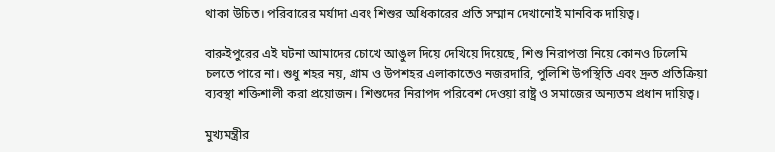থাকা উচিত। পরিবারের মর্যাদা এবং শিশুর অধিকারের প্রতি সম্মান দেখানোই মানবিক দায়িত্ব।

বারুইপুরের এই ঘটনা আমাদের চোখে আঙুল দিয়ে দেখিয়ে দিয়েছে, শিশু নিরাপত্তা নিয়ে কোনও ঢিলেমি চলতে পারে না। শুধু শহর নয়, গ্রাম ও উপশহর এলাকাতেও নজরদারি, পুলিশি উপস্থিতি এবং দ্রুত প্রতিক্রিয়া ব্যবস্থা শক্তিশালী করা প্রয়োজন। শিশুদের নিরাপদ পরিবেশ দেওয়া রাষ্ট্র ও সমাজের অন্যতম প্রধান দায়িত্ব।

মুখ্যমন্ত্রীর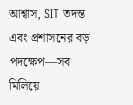আশ্বাস, SIT তদন্ত এবং প্রশাসনের বড় পদক্ষেপ—সব মিলিয়ে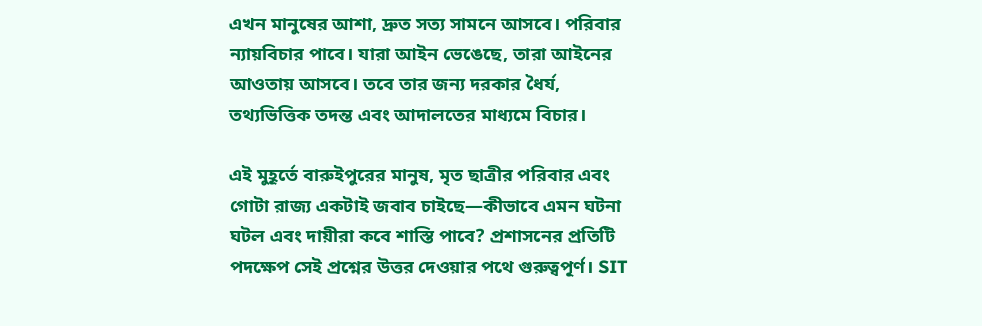এখন মানুষের আশা, দ্রুত সত্য সামনে আসবে। পরিবার ন্যায়বিচার পাবে। যারা আইন ভেঙেছে, তারা আইনের আওতায় আসবে। তবে তার জন্য দরকার ধৈর্য, তথ্যভিত্তিক তদন্ত এবং আদালতের মাধ্যমে বিচার।

এই মুহূর্তে বারুইপুরের মানুষ, মৃত ছাত্রীর পরিবার এবং গোটা রাজ্য একটাই জবাব চাইছে—কীভাবে এমন ঘটনা ঘটল এবং দায়ীরা কবে শাস্তি পাবে? প্রশাসনের প্রতিটি পদক্ষেপ সেই প্রশ্নের উত্তর দেওয়ার পথে গুরুত্বপূর্ণ। SIT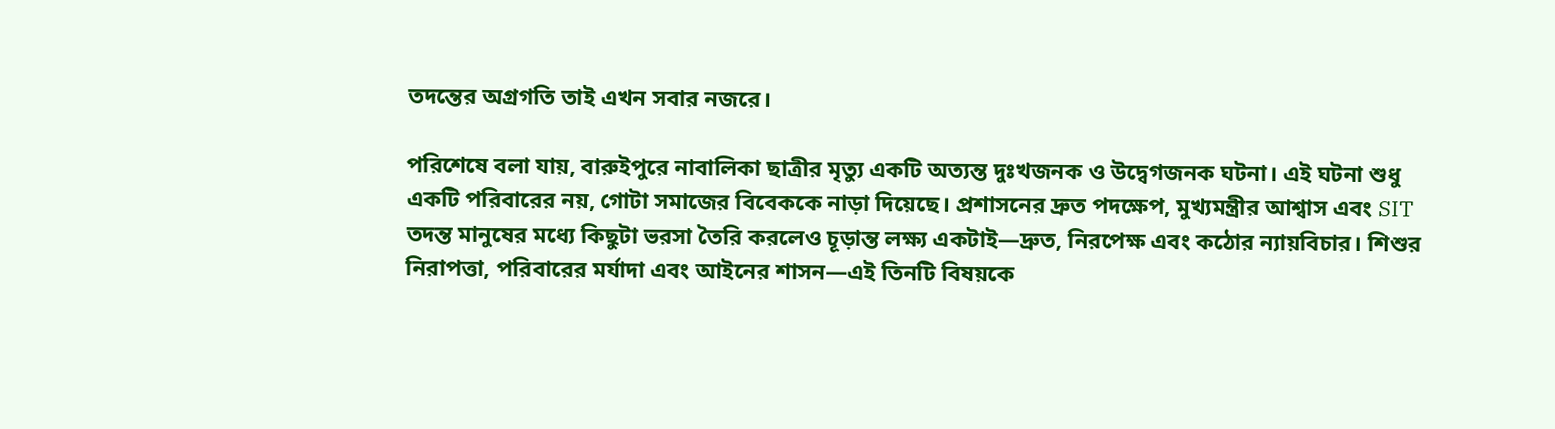তদন্তের অগ্রগতি তাই এখন সবার নজরে।

পরিশেষে বলা যায়, বারুইপুরে নাবালিকা ছাত্রীর মৃত্যু একটি অত্যন্ত দুঃখজনক ও উদ্বেগজনক ঘটনা। এই ঘটনা শুধু একটি পরিবারের নয়, গোটা সমাজের বিবেককে নাড়া দিয়েছে। প্রশাসনের দ্রুত পদক্ষেপ, মুখ্যমন্ত্রীর আশ্বাস এবং SIT তদন্ত মানুষের মধ্যে কিছুটা ভরসা তৈরি করলেও চূড়ান্ত লক্ষ্য একটাই—দ্রুত, নিরপেক্ষ এবং কঠোর ন্যায়বিচার। শিশুর নিরাপত্তা, পরিবারের মর্যাদা এবং আইনের শাসন—এই তিনটি বিষয়কে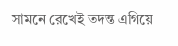সামনে রেখেই তদন্ত এগিয়ে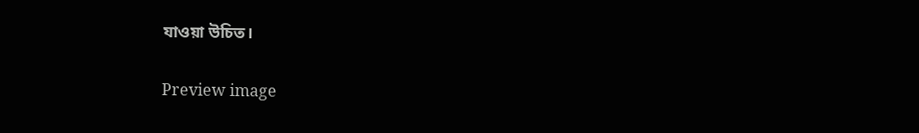যাওয়া উচিত।

Preview image